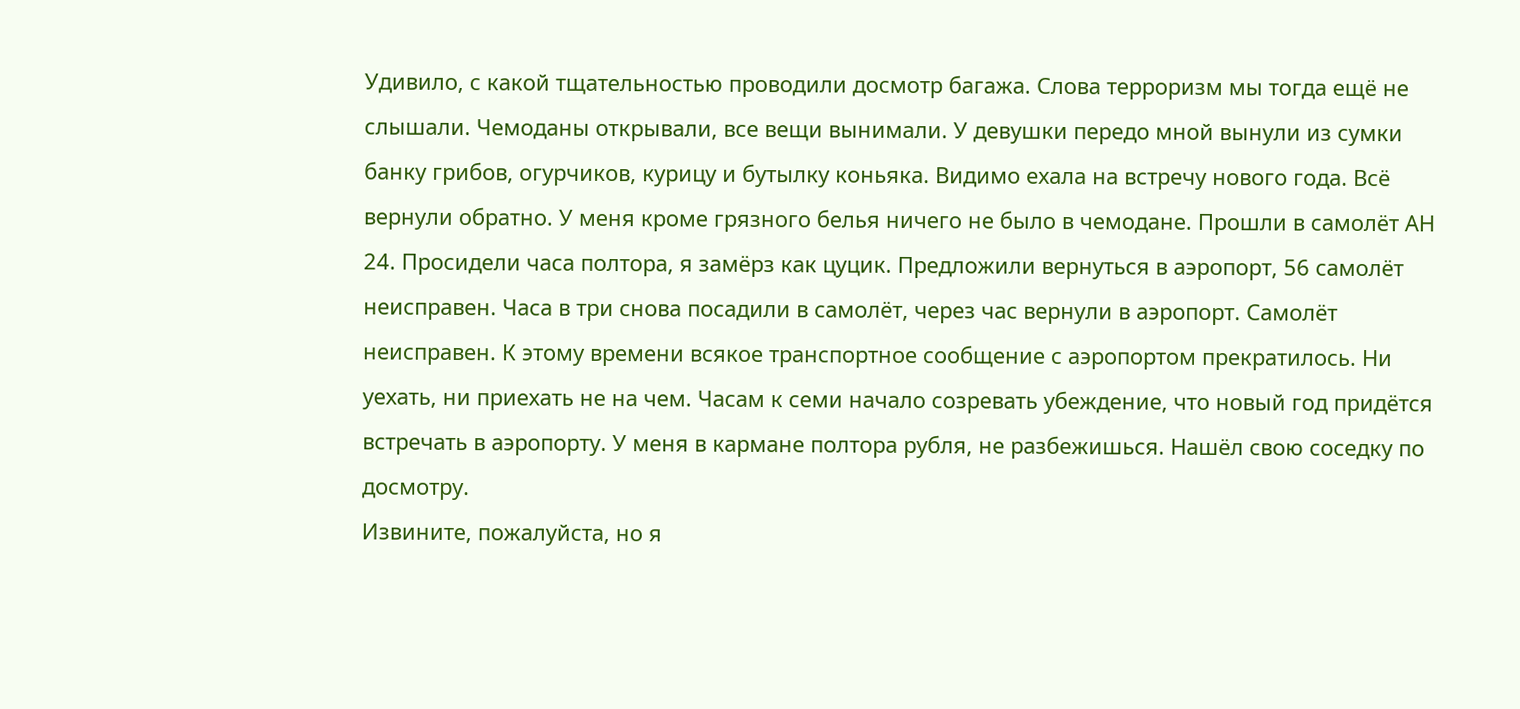Удивило, с какой тщательностью проводили досмотр багажа. Слова терроризм мы тогда ещё не слышали. Чемоданы открывали, все вещи вынимали. У девушки передо мной вынули из сумки банку грибов, огурчиков, курицу и бутылку коньяка. Видимо ехала на встречу нового года. Всё вернули обратно. У меня кроме грязного белья ничего не было в чемодане. Прошли в самолёт АН 24. Просидели часа полтора, я замёрз как цуцик. Предложили вернуться в аэропорт, 56 самолёт неисправен. Часа в три снова посадили в самолёт, через час вернули в аэропорт. Самолёт неисправен. К этому времени всякое транспортное сообщение с аэропортом прекратилось. Ни уехать, ни приехать не на чем. Часам к семи начало созревать убеждение, что новый год придётся встречать в аэропорту. У меня в кармане полтора рубля, не разбежишься. Нашёл свою соседку по досмотру.
Извините, пожалуйста, но я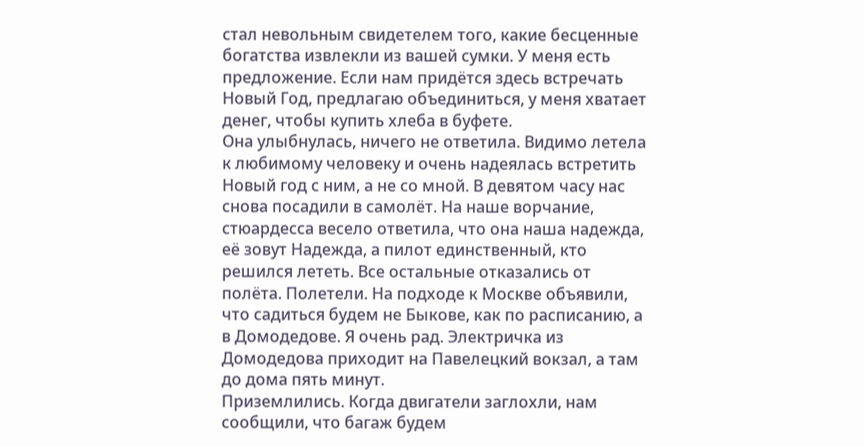стал невольным свидетелем того, какие бесценные богатства извлекли из вашей сумки. У меня есть предложение. Если нам придётся здесь встречать Новый Год, предлагаю объединиться, у меня хватает денег, чтобы купить хлеба в буфете.
Она улыбнулась, ничего не ответила. Видимо летела к любимому человеку и очень надеялась встретить Новый год с ним, а не со мной. В девятом часу нас снова посадили в самолёт. На наше ворчание, стюардесса весело ответила, что она наша надежда, её зовут Надежда, а пилот единственный, кто решился лететь. Все остальные отказались от полёта. Полетели. На подходе к Москве объявили, что садиться будем не Быкове, как по расписанию, а в Домодедове. Я очень рад. Электричка из Домодедова приходит на Павелецкий вокзал, а там до дома пять минут.
Приземлились. Когда двигатели заглохли, нам сообщили, что багаж будем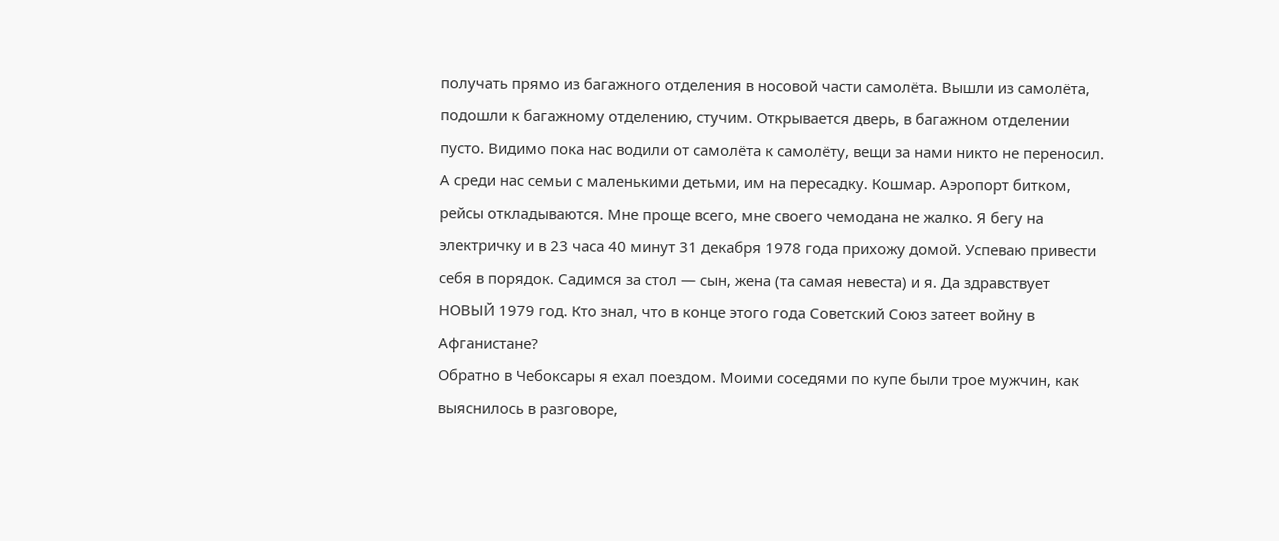получать прямо из багажного отделения в носовой части самолёта. Вышли из самолёта, подошли к багажному отделению, стучим. Открывается дверь, в багажном отделении пусто. Видимо пока нас водили от самолёта к самолёту, вещи за нами никто не переносил. А среди нас семьи с маленькими детьми, им на пересадку. Кошмар. Аэропорт битком, рейсы откладываются. Мне проще всего, мне своего чемодана не жалко. Я бегу на электричку и в 23 часа 40 минут 31 декабря 1978 года прихожу домой. Успеваю привести себя в порядок. Садимся за стол — сын, жена (та самая невеста) и я. Да здравствует НОВЫЙ 1979 год. Кто знал, что в конце этого года Советский Союз затеет войну в Афганистане?
Обратно в Чебоксары я ехал поездом. Моими соседями по купе были трое мужчин, как выяснилось в разговоре,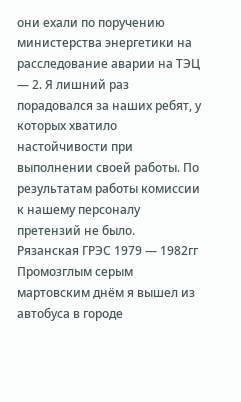они ехали по поручению министерства энергетики на расследование аварии на ТЭЦ — 2. Я лишний раз порадовался за наших ребят, у которых хватило настойчивости при выполнении своей работы. По результатам работы комиссии к нашему персоналу претензий не было.
Рязанская ГРЭС 1979 — 1982гг
Промозглым серым мартовским днём я вышел из автобуса в городе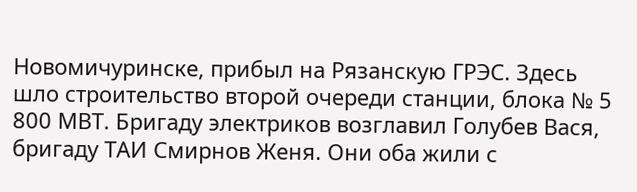Новомичуринске, прибыл на Рязанскую ГРЭС. Здесь шло строительство второй очереди станции, блока № 5 800 МВТ. Бригаду электриков возглавил Голубев Вася, бригаду ТАИ Смирнов Женя. Они оба жили с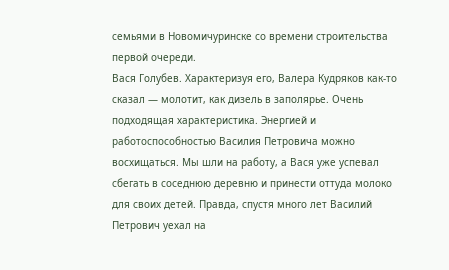семьями в Новомичуринске со времени строительства первой очереди.
Вася Голубев. Характеризуя его, Валера Кудряков как-то сказал — молотит, как дизель в заполярье. Очень подходящая характеристика. Энергией и работоспособностью Василия Петровича можно восхищаться. Мы шли на работу, а Вася уже успевал сбегать в соседнюю деревню и принести оттуда молоко для своих детей. Правда, спустя много лет Василий Петрович уехал на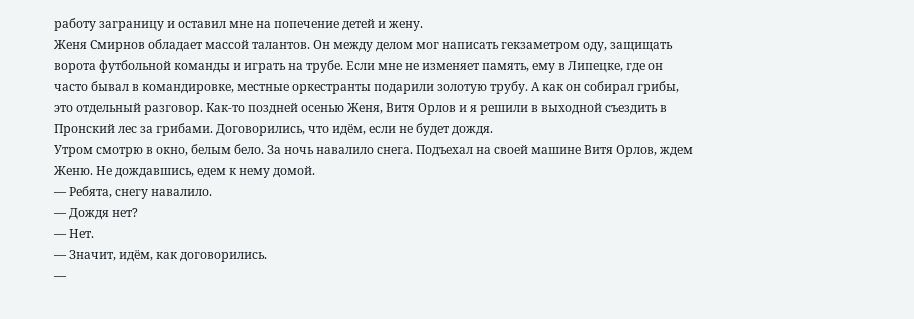работу заграницу и оставил мне на попечение детей и жену.
Женя Смирнов обладает массой талантов. Он между делом мог написать гекзаметром оду, защищать ворота футбольной команды и играть на трубе. Если мне не изменяет память, ему в Липецке, где он часто бывал в командировке, местные оркестранты подарили золотую трубу. А как он собирал грибы, это отдельный разговор. Как-то поздней осенью Женя, Витя Орлов и я решили в выходной съездить в Пронский лес за грибами. Договорились, что идём, если не будет дождя.
Утром смотрю в окно, белым бело. За ночь навалило снега. Подъехал на своей машине Витя Орлов, ждем Женю. Не дождавшись, едем к нему домой.
— Ребята, снегу навалило.
— Дождя нет?
— Нет.
— Значит, идём, как договорились.
—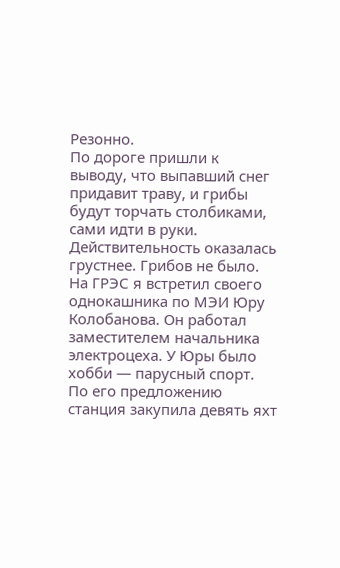Резонно.
По дороге пришли к выводу, что выпавший снег придавит траву, и грибы будут торчать столбиками, сами идти в руки. Действительность оказалась грустнее. Грибов не было.
На ГРЭС я встретил своего однокашника по МЭИ Юру Колобанова. Он работал заместителем начальника электроцеха. У Юры было хобби — парусный спорт. По его предложению станция закупила девять яхт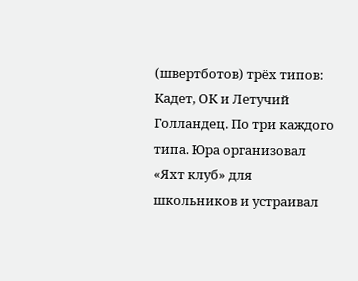(швертботов) трёх типов: Кадет, ОК и Летучий Голландец. По три каждого типа. Юра организовал «Яхт клуб» для школьников и устраивал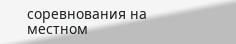соревнования на местном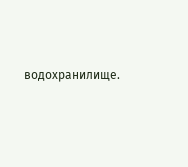водохранилище.